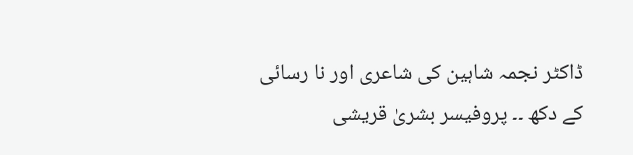ڈاکٹر نجمہ شاہین کی شاعری اور نا رسائی کے دکھ ۔۔ پروفیسر بشریٰ قریشی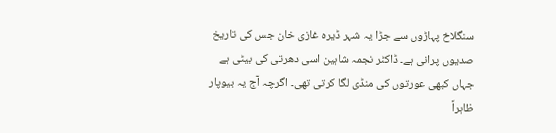سنگلاخ پہاڑوں سے جڑا یہ شہر ڈیرہ غازی خان جس کی تاریخ صدیوں پرانی ہے۔ ڈاکٹر نجمہ شاہین اسی دھرتی کی بیٹی ہے جہاں کبھی عورتوں کی منڈی لگا کرتی تھی۔ اگرچہ آج یہ بیوپار ظاہراً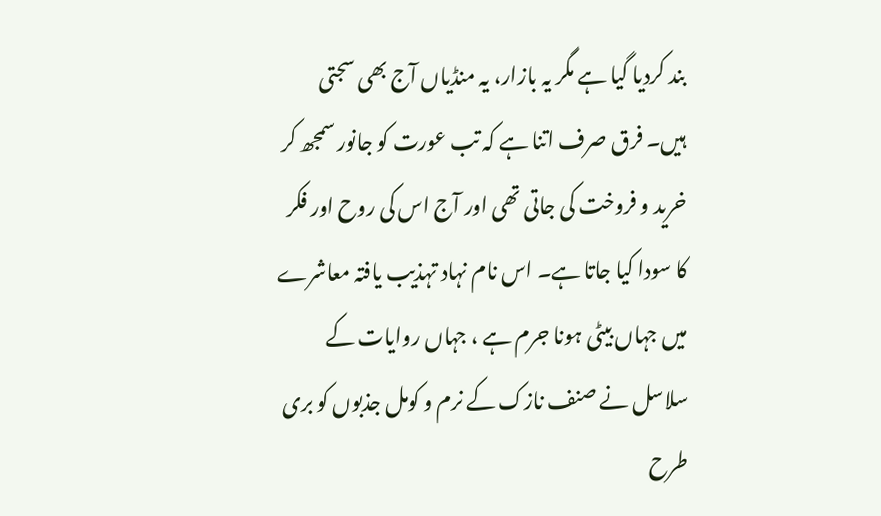بند کردیا گیا ہے مگر یہ بازار، یہ منڈیاں آج بھی سجتی ہیں۔ فرق صرف اتنا ہے کہ تب عورت کو جانور سمجھ کر خرید و فروخت کی جاتی تھی اور آج اس کی روح اور فکر کا سودا کیا جاتا ہے۔ اس نام نہاد تہذیب یافتہ معاشرے میں جہاں بیٹی ہونا جرم ہے ، جہاں روایات کے سلاسل نے صنف نازک کے نرم و کومل جذبوں کو بری طرح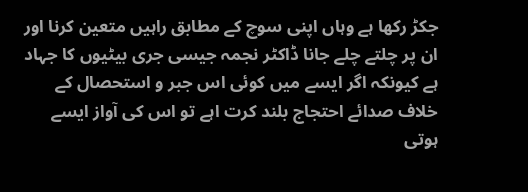جکڑ رکھا ہے وہاں اپنی سوچ کے مطابق راہیں متعین کرنا اور ان پر چلتے چلے جانا ڈاکٹر نجمہ جیسی جری بیٹیوں کا جہاد ہے کیونکہ اگر ایسے میں کوئی اس جبر و استحصال کے خلاف صدائے احتجاج بلند کرت اہے تو اس کی آواز ایسے ہوتی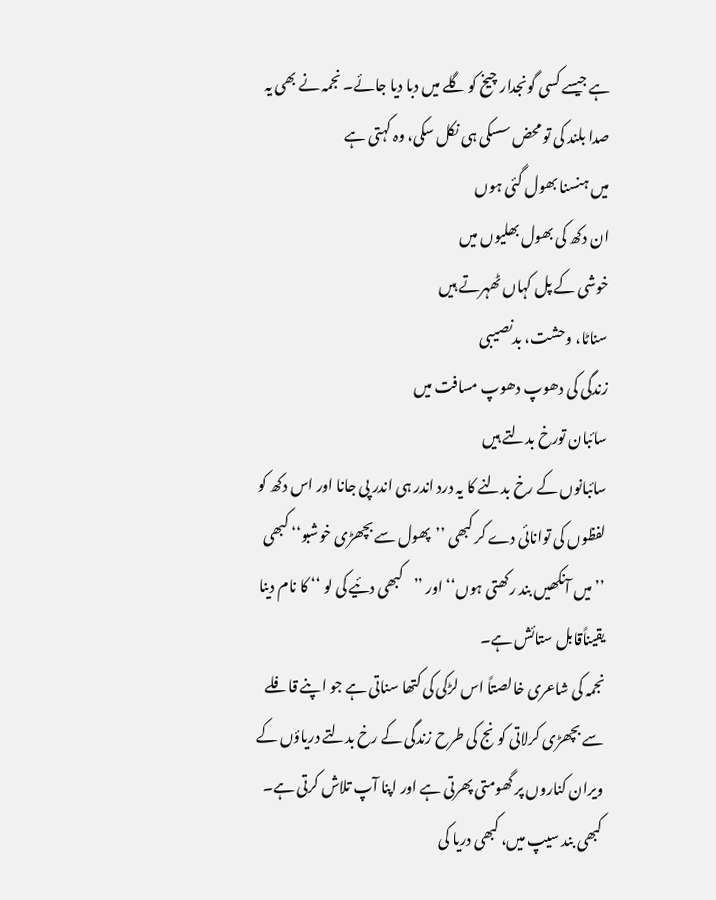ہے جیسے کسی گونجدار چیخ کو گلے میں دبا دیا جائے۔ نجمہ نے بھی یہ صدا بلند کی تو محض سسکی ہی نکل سکی، وہ کہتی ہے
میں ہنسنا بھول گئی ہوں
ان دکھ کی بھول بھلیوں میں
خوشی کے پل کہاں ٹھہرتے ہیں
سناٹا، وحشت، بدنصیبی
زندگی کی دھوپ دھوپ مسافت میں
سائبان تورخ بدلتے ہیں
سائبانوں کے رخ بدلنے کا یہ درد اندر ہی اندر پی جانا اور اس دکھ کو لفظوں کی توانائی دے کر کبھی ’’پھول سے بچھڑی خوشبو‘‘ کبھی ’’میں آنکھیں بند رکھتی ہوں‘‘ اور ’’کبھی دئیے کی لو ‘‘ کا نام دینا یقیناًقابل ستائش ہے۔
نجمہ کی شاعری خالصتاً اس لڑکی کی کتھا سناتی ہے جو اپنے قافلے سے بچھڑی کرلاتی کونج کی طرح زندگی کے رخ بدلتے دریاؤں کے ویران کناروں پر گھومتی پھرتی ہے اور اپنا آپ تلاش کرتی ہے۔ کبھی بند سیپ میں، کبھی دریا کی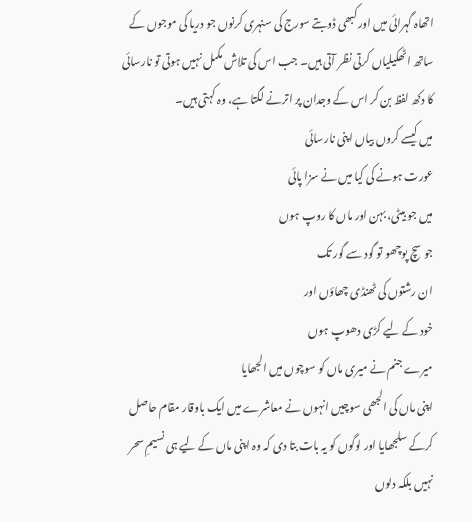اتھاہ گہرائی میں اور کبھی ڈوبتے سورج کی سنہری کرنوں جو دریا کی موجوں کے ساتھ اٹھکیلیاں کرتی نظر آتی ہیں۔ جب اس کی تلاش مکمل نہیں ہوتی تو نارسائی کا دکھ لفظ بن کر اس کے وجدان پر اترنے لگتا ہے، وہ کہتی ہیں۔
میں کیسے کروں بیاں اپنی نارسائی
عورت ہونے کی کیا میں نے سزا پائی
میں جو بیٹی، بہن اور ماں کا روپ ہوں
جو سچ پوچھو تو گود سے گور تک
ان رشتوں کی ٹھنڈی چھاؤں اور
خود کے لیے کڑی دھوپ ہوں
میرے جنم نے میری ماں کو سوچوں میں الجھایا
اپنی ماں کی الجھی سوچیں انہوں نے معاشرے میں ایک باوقار مقام حاصل کرکے سلجھایا اور لوگوں کو یہ بات بتا دی کہ وہ اپنی ماں کے لیے ہی نسیمِ سحر نہیں بلکہ دلوں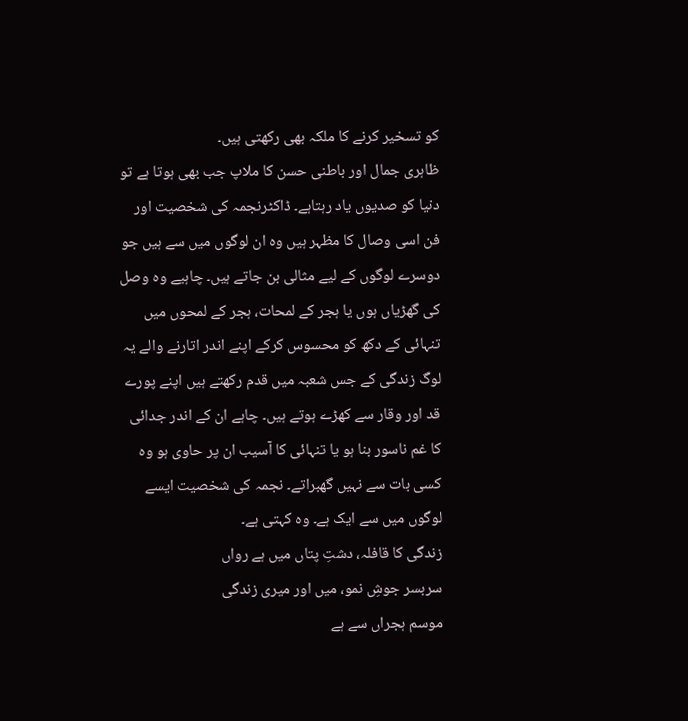کو تسخیر کرنے کا ملکہ بھی رکھتی ہیں۔
ظاہری جمال اور باطنی حسن کا ملاپ جب بھی ہوتا ہے تو دنیا کو صدیوں یاد رہتاہے۔ ڈاکٹرنجمہ کی شخصیت اور فن اسی وصال کا مظہر ہیں وہ ان لوگوں میں سے ہیں جو دوسرے لوگوں کے لیے مثالی بن جاتے ہیں۔ چاہیے وہ وصل کی گھڑیاں ہوں یا ہجر کے لمحات، ہجر کے لمحوں میں تنہائی کے دکھ کو محسوس کرکے اپنے اندر اتارنے والے یہ لوگ زندگی کے جس شعبہ میں قدم رکھتے ہیں اپنے پورے قد اور وقار سے کھڑے ہوتے ہیں۔ چاہے ان کے اندر جدائی کا غم ناسور بنا ہو یا تنہائی کا آسیب ان پر حاوی ہو وہ کسی بات سے نہیں گھبراتے۔ نجمہ کی شخصیت ایسے لوگوں میں سے ایک ہے۔ وہ کہتی ہے۔
زندگی کا قافلہ، دشتِ پتاں میں ہے رواں
سربسر جوشِ نمو، میں اور میری زندگی
موسم ہجراں سے ہے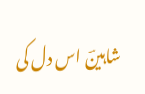شاہینؔ اس دل کی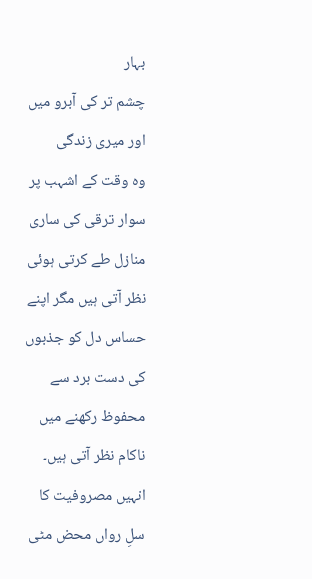بہار
چشم تر کی آبرو میں اور میری زندگی
وہ وقت کے اشہب پر سوار ترقی کی ساری منازل طے کرتی ہوئی نظر آتی ہیں مگر اپنے حساس دل کو جذبوں کی دست برد سے محفوظ رکھنے میں ناکام نظر آتی ہیں۔ انہیں مصروفیت کا سلِ رواں محض مٹی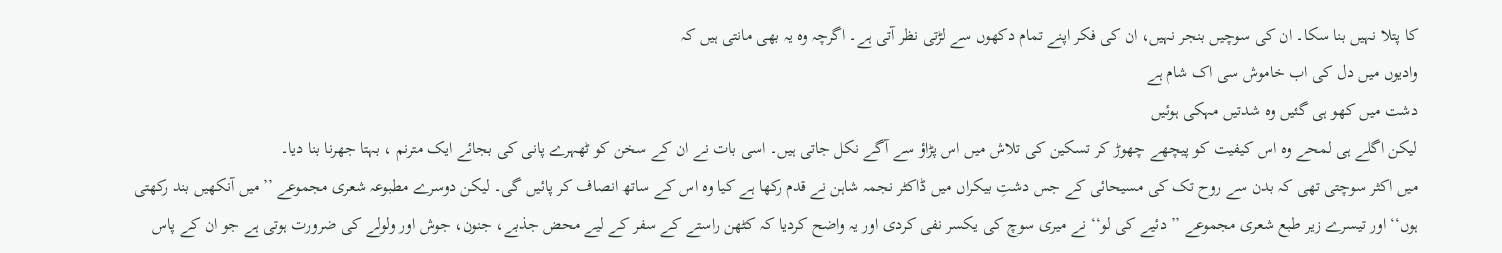کا پتلا نہیں بنا سکا۔ ان کی سوچیں بنجر نہیں، ان کی فکر اپنے تمام دکھوں سے لڑتی نظر آتی ہے۔ اگرچہ وہ یہ بھی مانتی ہیں کہ
وادیوں میں دل کی اب خاموش سی اک شام ہے
دشت میں کھو ہی گئیں وہ شدتیں مہکی ہوئیں
لیکن اگلے ہی لمحے وہ اس کیفیت کو پیچھے چھوڑ کر تسکین کی تلاش میں اس پڑاؤ سے آگے نکل جاتی ہیں۔ اسی بات نے ان کے سخن کو ٹھہرے پانی کی بجائے ایک مترنم ، بہتا جھرنا بنا دیا۔
میں اکثر سوچتی تھی کہ بدن سے روح تک کی مسیحائی کے جس دشتِ بیکراں میں ڈاکٹر نجمہ شاہن نے قدم رکھا ہے کیا وہ اس کے ساتھ انصاف کر پائیں گی۔ لیکن دوسرے مطبوعہ شعری مجموعے ’’میں آنکھیں بند رکھتی ہوں‘‘ اور تیسرے زیر طبع شعری مجموعے ’’دئیے کی لو‘‘ نے میری سوچ کی یکسر نفی کردی اور یہ واضح کردیا کہ کٹھن راستے کے سفر کے لیے محض جذبے، جنون، جوش اور ولولے کی ضرورت ہوتی ہے جو ان کے پاس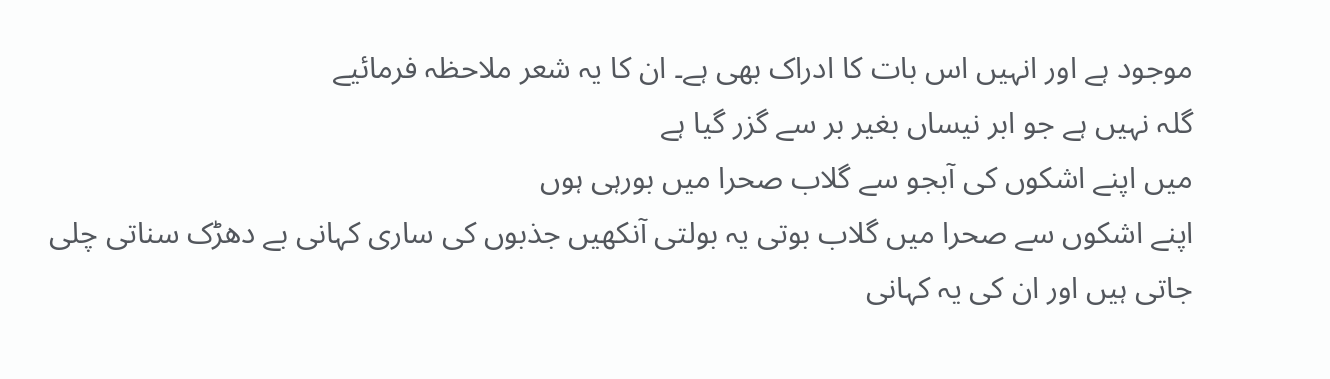موجود ہے اور انہیں اس بات کا ادراک بھی ہے۔ ان کا یہ شعر ملاحظہ فرمائیے
گلہ نہیں ہے جو ابر نیساں بغیر بر سے گزر گیا ہے
میں اپنے اشکوں کی آبجو سے گلاب صحرا میں بورہی ہوں
اپنے اشکوں سے صحرا میں گلاب بوتی یہ بولتی آنکھیں جذبوں کی ساری کہانی بے دھڑک سناتی چلی جاتی ہیں اور ان کی یہ کہانی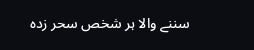سننے والا ہر شخص سحر زدہ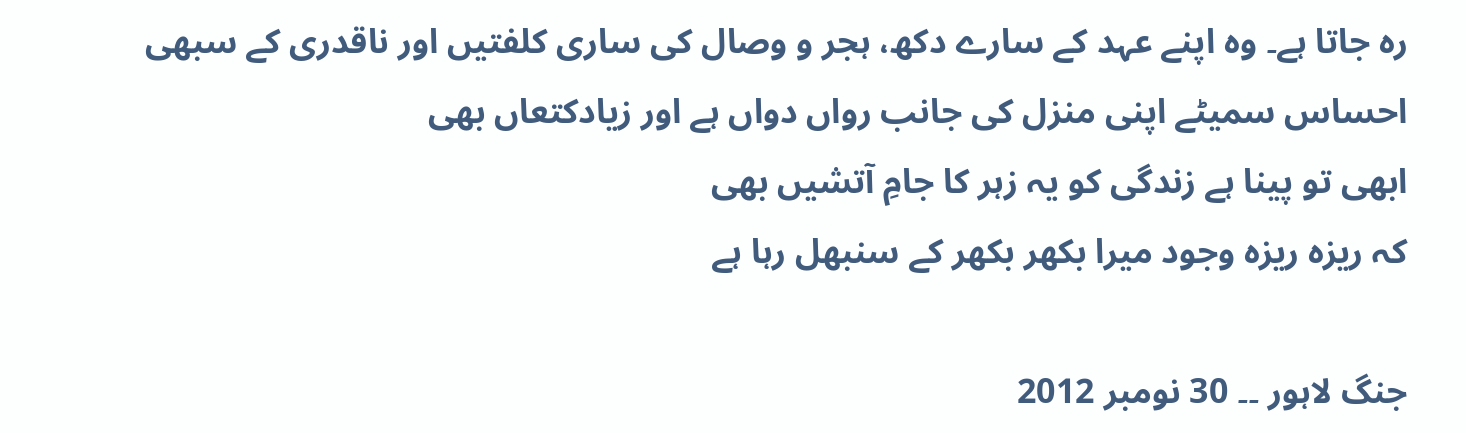رہ جاتا ہے۔ وہ اپنے عہد کے سارے دکھ، ہجر و وصال کی ساری کلفتیں اور ناقدری کے سبھی احساس سمیٹے اپنی منزل کی جانب رواں دواں ہے اور زیادکتعاں بھی
ابھی تو پینا ہے زندگی کو یہ زہر کا جامِ آتشیں بھی
کہ ریزہ ریزہ وجود میرا بکھر بکھر کے سنبھل رہا ہے

جنگ لاہور ۔۔ 30 نومبر 2012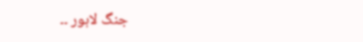جنگ لاہور ۔۔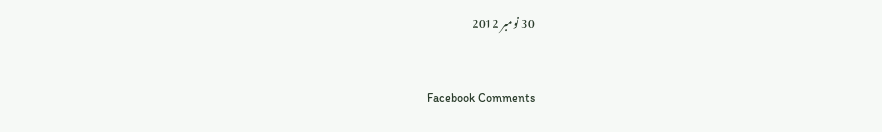30 نومبر 2012


Facebook Comments